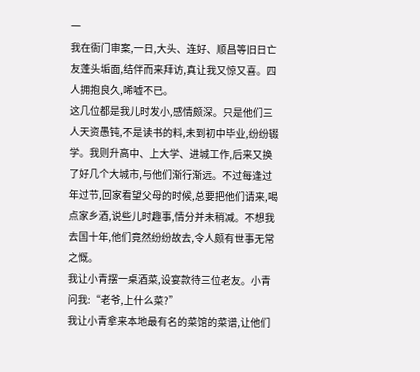一
我在衙门审案,一日,大头、连好、顺昌等旧日亡友蓬头垢面,结伴而来拜访,真让我又惊又喜。四人拥抱良久,唏嘘不已。
这几位都是我儿时发小,感情颇深。只是他们三人天资愚钝,不是读书的料,未到初中毕业,纷纷辍学。我则升高中、上大学、进城工作,后来又换了好几个大城市,与他们渐行渐远。不过每逢过年过节,回家看望父母的时候,总要把他们请来,喝点家乡酒,说些儿时趣事,情分并未稍减。不想我去国十年,他们竟然纷纷故去,令人颇有世事无常之慨。
我让小青摆一桌酒菜,设宴款待三位老友。小青问我:“老爷,上什么菜?”
我让小青拿来本地最有名的菜馆的菜谱,让他们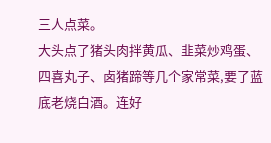三人点菜。
大头点了猪头肉拌黄瓜、韭菜炒鸡蛋、四喜丸子、卤猪蹄等几个家常菜,要了蓝底老烧白酒。连好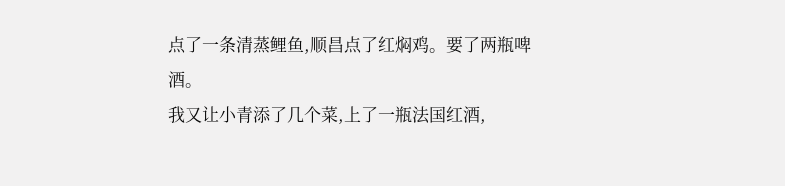点了一条清蒸鲤鱼,顺昌点了红焖鸡。要了两瓶啤酒。
我又让小青添了几个菜,上了一瓶法国红酒,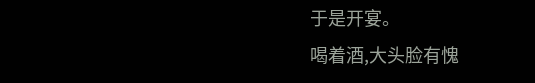于是开宴。
喝着酒,大头脸有愧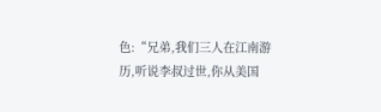色:“兄弟,我们三人在江南游历,听说李叔过世,你从美国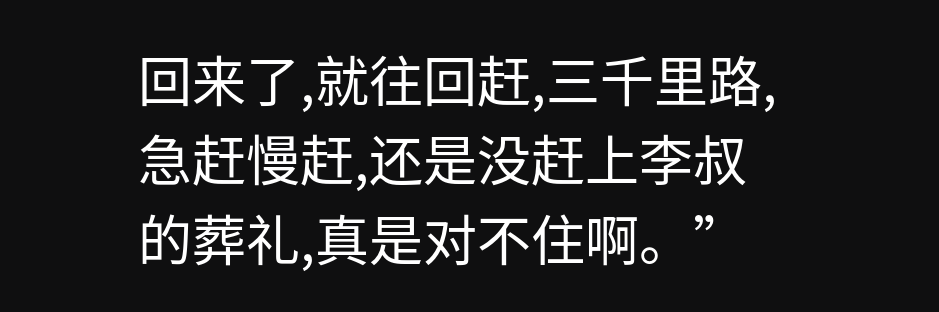回来了,就往回赶,三千里路,急赶慢赶,还是没赶上李叔的葬礼,真是对不住啊。”